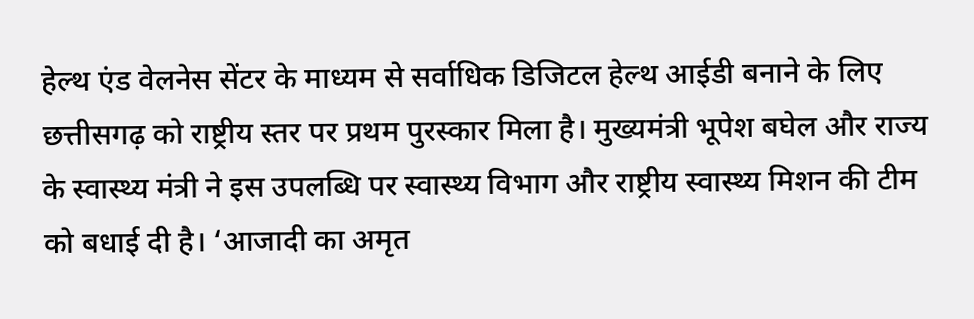हेल्थ एंड वेलनेस सेंटर के माध्यम से सर्वाधिक डिजिटल हेल्थ आईडी बनाने के लिए छत्तीसगढ़ को राष्ट्रीय स्तर पर प्रथम पुरस्कार मिला है। मुख्यमंत्री भूपेश बघेल और राज्य के स्वास्थ्य मंत्री ने इस उपलब्धि पर स्वास्थ्य विभाग और राष्ट्रीय स्वास्थ्य मिशन की टीम को बधाई दी है। ‘आजादी का अमृत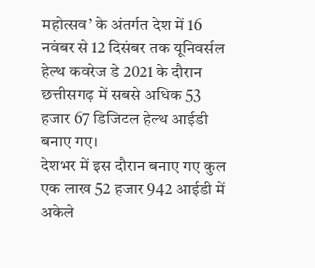महोत्सव’ के अंतर्गत देश में 16 नवंबर से 12 दिसंबर तक यूनिवर्सल हेल्थ कवरेज डे 2021 के दौरान छत्तीसगढ़ में सबसे अधिक 53 हजार 67 डिजिटल हेल्थ आईडी बनाए गए।
देशभर में इस दौरान बनाए गए कुल एक लाख 52 हजार 942 आईडी में अकेले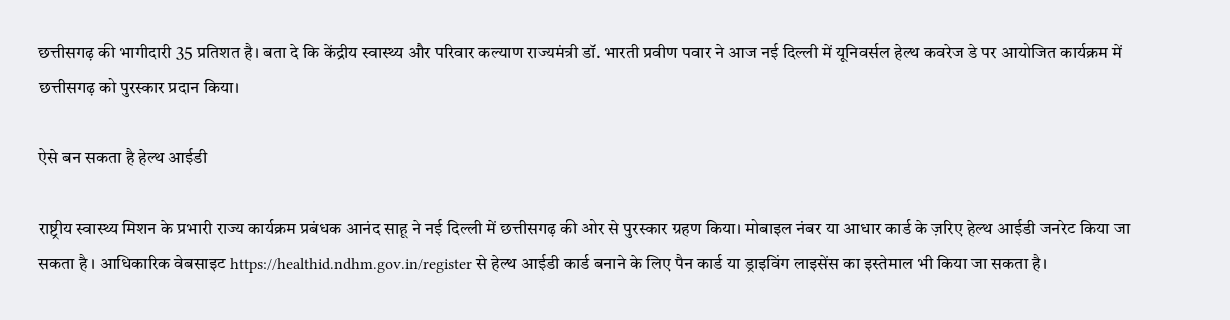छत्तीसगढ़ की भागीदारी 35 प्रतिशत है। बता दे कि केंद्रीय स्वास्थ्य और परिवार कल्याण राज्यमंत्री डॉ. भारती प्रवीण पवार ने आज नई दिल्ली में यूनिवर्सल हेल्थ कवरेज डे पर आयोजित कार्यक्रम में छत्तीसगढ़ को पुरस्कार प्रदान किया।

ऐसे बन सकता है हेल्थ आईडी

राष्ट्रीय स्वास्थ्य मिशन के प्रभारी राज्य कार्यक्रम प्रबंधक आनंद साहू ने नई दिल्ली में छत्तीसगढ़ की ओर से पुरस्कार ग्रहण किया। मोबाइल नंबर या आधार कार्ड के ज़रिए हेल्थ आईडी जनरेट किया जा सकता है । आधिकारिक वेबसाइट https://healthid.ndhm.gov.in/register से हेल्थ आईडी कार्ड बनाने के लिए पैन कार्ड या ड्राइविंग लाइसेंस का इस्तेमाल भी किया जा सकता है।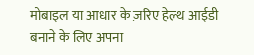मोबाइल या आधार के ज़रिए हेल्थ आईडी बनाने के लिए अपना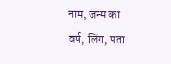नाम, जन्म का वर्ष, लिंग, पता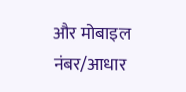और मोबाइल नंबर/आधार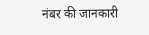नंबर की जानकारी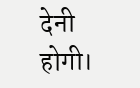देनी होगी।